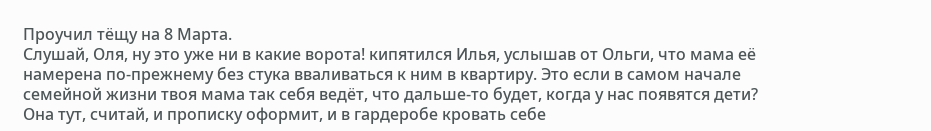Проучил тёщу на 8 Марта.
Слушай, Оля, ну это уже ни в какие ворота! кипятился Илья, услышав от Ольги, что мама её намерена по-прежнему без стука вваливаться к ним в квартиру. Это если в самом начале семейной жизни твоя мама так себя ведёт, что дальше-то будет, когда у нас появятся дети? Она тут, считай, и прописку оформит, и в гардеробе кровать себе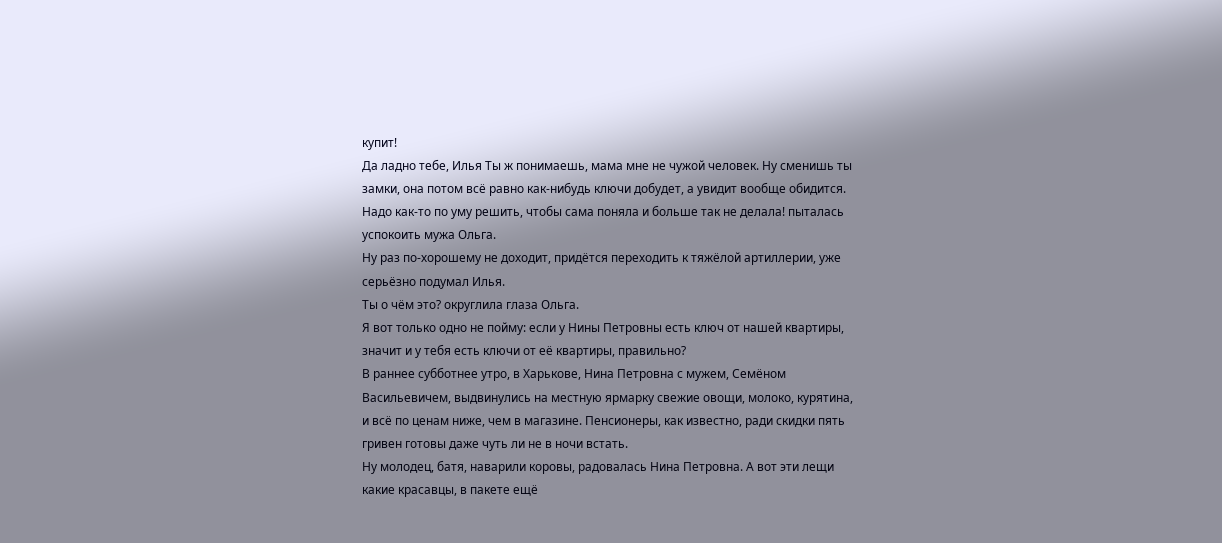купит!
Да ладно тебе, Илья Ты ж понимаешь, мама мне не чужой человек. Ну сменишь ты замки, она потом всё равно как-нибудь ключи добудет, а увидит вообще обидится. Надо как-то по уму решить, чтобы сама поняла и больше так не делала! пыталась успокоить мужа Ольга.
Ну раз по-хорошему не доходит, придётся переходить к тяжёлой артиллерии, уже серьёзно подумал Илья.
Ты о чём это? округлила глаза Ольга.
Я вот только одно не пойму: если у Нины Петровны есть ключ от нашей квартиры, значит и у тебя есть ключи от её квартиры, правильно?
В раннее субботнее утро, в Харькове, Нина Петровна с мужем, Семёном Васильевичем, выдвинулись на местную ярмарку свежие овощи, молоко, курятина, и всё по ценам ниже, чем в магазине. Пенсионеры, как известно, ради скидки пять гривен готовы даже чуть ли не в ночи встать.
Ну молодец, батя, наварили коровы, радовалась Нина Петровна. А вот эти лещи какие красавцы, в пакете ещё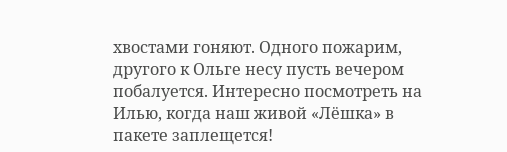хвостами гоняют. Одного пожарим, другого к Ольге несу пусть вечером побалуется. Интересно посмотреть на Илью, когда наш живой «Лёшка» в пакете заплещется!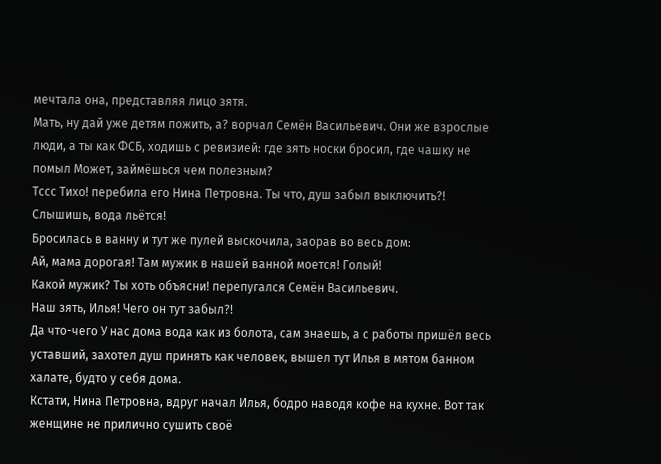мечтала она, представляя лицо зятя.
Мать, ну дай уже детям пожить, а? ворчал Семён Васильевич. Они же взрослые люди, а ты как ФСБ, ходишь с ревизией: где зять носки бросил, где чашку не помыл Может, займёшься чем полезным?
Тссс Тихо! перебила его Нина Петровна. Ты что, душ забыл выключить?! Слышишь, вода льётся!
Бросилась в ванну и тут же пулей выскочила, заорав во весь дом:
Ай, мама дорогая! Там мужик в нашей ванной моется! Голый!
Какой мужик? Ты хоть объясни! перепугался Семён Васильевич.
Наш зять, Илья! Чего он тут забыл?!
Да что-чего У нас дома вода как из болота, сам знаешь, а с работы пришёл весь уставший, захотел душ принять как человек, вышел тут Илья в мятом банном халате, будто у себя дома.
Кстати, Нина Петровна, вдруг начал Илья, бодро наводя кофе на кухне. Вот так женщине не прилично сушить своё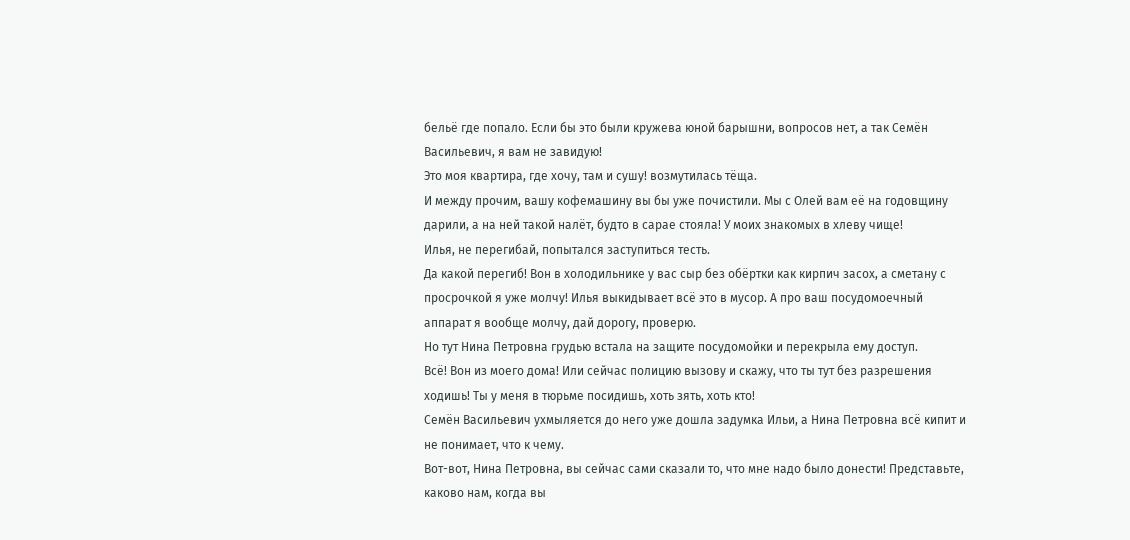бельё где попало. Если бы это были кружева юной барышни, вопросов нет, а так Семён Васильевич, я вам не завидую!
Это моя квартира, где хочу, там и сушу! возмутилась тёща.
И между прочим, вашу кофемашину вы бы уже почистили. Мы с Олей вам её на годовщину дарили, а на ней такой налёт, будто в сарае стояла! У моих знакомых в хлеву чище!
Илья, не перегибай, попытался заступиться тесть.
Да какой перегиб! Вон в холодильнике у вас сыр без обёртки как кирпич засох, а сметану с просрочкой я уже молчу! Илья выкидывает всё это в мусор. А про ваш посудомоечный аппарат я вообще молчу, дай дорогу, проверю.
Но тут Нина Петровна грудью встала на защите посудомойки и перекрыла ему доступ.
Всё! Вон из моего дома! Или сейчас полицию вызову и скажу, что ты тут без разрешения ходишь! Ты у меня в тюрьме посидишь, хоть зять, хоть кто!
Семён Васильевич ухмыляется до него уже дошла задумка Ильи, а Нина Петровна всё кипит и не понимает, что к чему.
Вот-вот, Нина Петровна, вы сейчас сами сказали то, что мне надо было донести! Представьте, каково нам, когда вы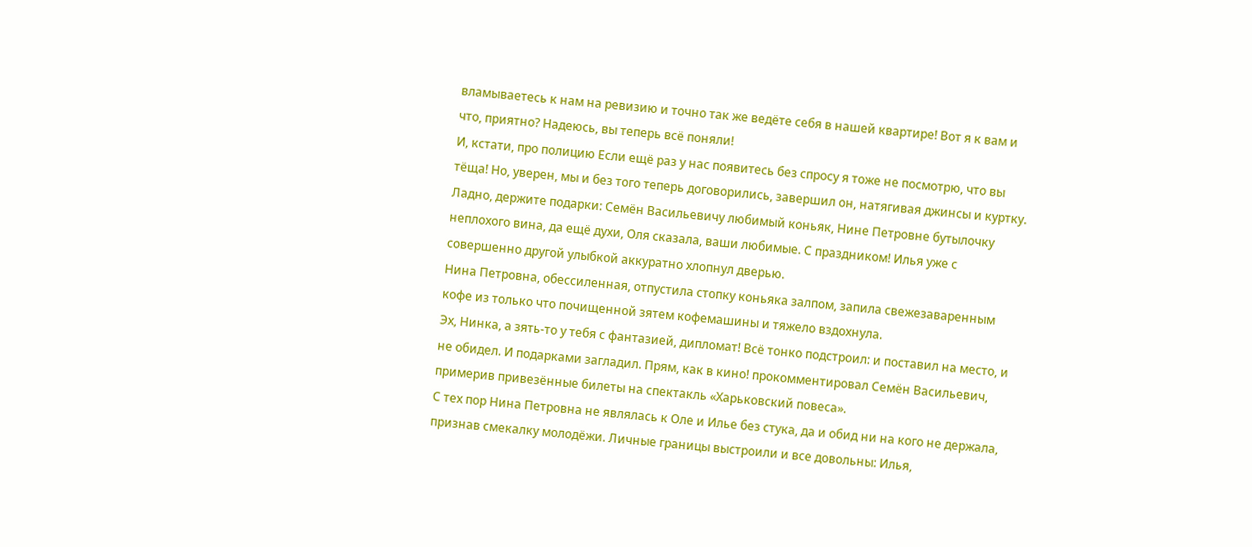вламываетесь к нам на ревизию и точно так же ведёте себя в нашей квартире! Вот я к вам и что, приятно? Надеюсь, вы теперь всё поняли!
И, кстати, про полицию Если ещё раз у нас появитесь без спросу я тоже не посмотрю, что вы тёща! Но, уверен, мы и без того теперь договорились, завершил он, натягивая джинсы и куртку.
Ладно, держите подарки: Семён Васильевичу любимый коньяк, Нине Петровне бутылочку неплохого вина, да ещё духи, Оля сказала, ваши любимые. С праздником! Илья уже с совершенно другой улыбкой аккуратно хлопнул дверью.
Нина Петровна, обессиленная, отпустила стопку коньяка залпом, запила свежезаваренным кофе из только что почищенной зятем кофемашины и тяжело вздохнула.
Эх, Нинка, а зять-то у тебя с фантазией, дипломат! Всё тонко подстроил: и поставил на место, и не обидел. И подарками загладил. Прям, как в кино! прокомментировал Семён Васильевич, примерив привезённые билеты на спектакль «Харьковский повеса».
С тех пор Нина Петровна не являлась к Оле и Илье без стука, да и обид ни на кого не держала, признав смекалку молодёжи. Личные границы выстроили и все довольны: Илья,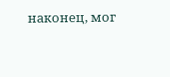наконец, мог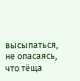высыпаться, не опасаясь, что тёща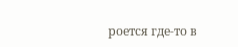роется где-то в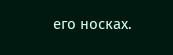его носках.